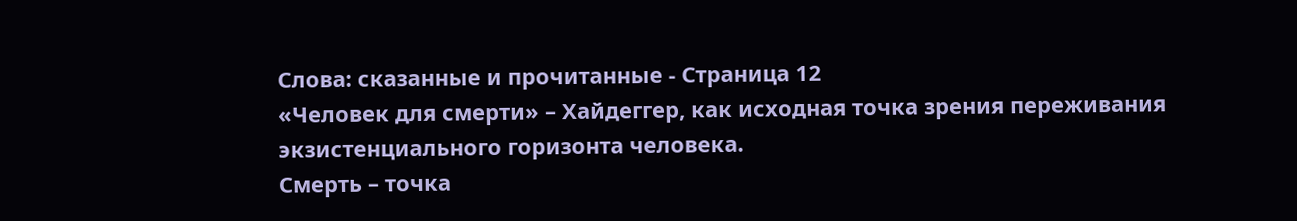Слова: сказанные и прочитанные - Страница 12
«Человек для смерти» – Хайдеггер, как исходная точка зрения переживания экзистенциального горизонта человека.
Смерть – точка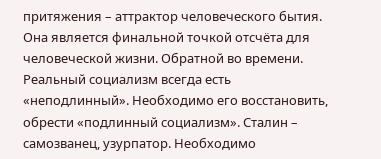притяжения – аттрактор человеческого бытия. Она является финальной точкой отсчёта для человеческой жизни. Обратной во времени.
Реальный социализм всегда есть «неподлинный». Необходимо его восстановить, обрести «подлинный социализм». Сталин – самозванец, узурпатор. Необходимо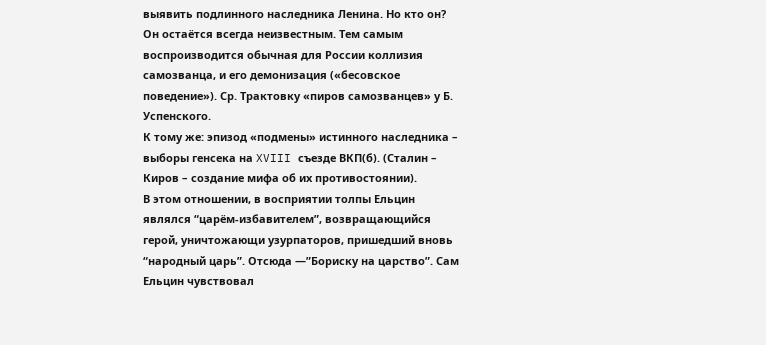выявить подлинного наследника Ленина. Но кто он? Он остаётся всегда неизвестным. Тем самым воспроизводится обычная для России коллизия самозванца, и его демонизация («бесовское поведение»). Ср. Трактовку «пиров самозванцев» у Б. Успенского.
К тому же: эпизод «подмены» истинного наследника – выборы генсека на XVIII съезде ВКП(б). (Сталин – Киров – создание мифа об их противостоянии).
В этом отношении, в восприятии толпы Ельцин являлся “царём-избавителем”, возвращающийся герой, уничтожающи узурпаторов, пришедший вновь “народный царь”. Отсюда —”Бориску на царство”. Сам Ельцин чувствовал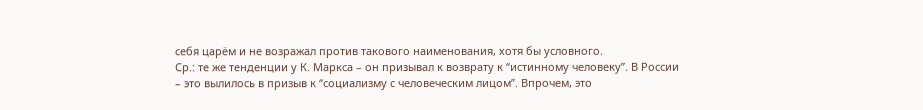себя царём и не возражал против такового наименования, хотя бы условного.
Ср.: те же тенденции у К. Маркса – он призывал к возврату к “истинному человеку”. В России – это вылилось в призыв к “социализму с человеческим лицом”. Впрочем, это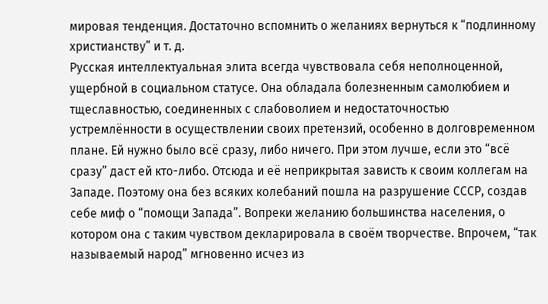мировая тенденция. Достаточно вспомнить о желаниях вернуться к “подлинному христианству” и т. д.
Русская интеллектуальная элита всегда чувствовала себя неполноценной, ущербной в социальном статусе. Она обладала болезненным самолюбием и тщеславностью, соединенных с слабоволием и недостаточностью устремлённости в осуществлении своих претензий, особенно в долговременном плане. Ей нужно было всё сразу, либо ничего. При этом лучше, если это “всё сразу” даст ей кто-либо. Отсюда и её неприкрытая зависть к своим коллегам на Западе. Поэтому она без всяких колебаний пошла на разрушение СССР, создав себе миф о “помощи Запада”. Вопреки желанию большинства населения, о котором она с таким чувством декларировала в своём творчестве. Впрочем, “так называемый народ” мгновенно исчез из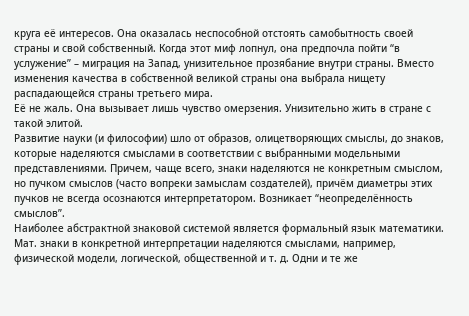круга её интересов. Она оказалась неспособной отстоять самобытность своей страны и свой собственный. Когда этот миф лопнул, она предпочла пойти “в услужение” – миграция на Запад, унизительное прозябание внутри страны. Вместо изменения качества в собственной великой страны она выбрала нищету распадающейся страны третьего мира.
Её не жаль. Она вызывает лишь чувство омерзения. Унизительно жить в стране с такой элитой.
Развитие науки (и философии) шло от образов, олицетворяющих смыслы, до знаков, которые наделяются смыслами в соответствии с выбранными модельными представлениями. Причем, чаще всего, знаки наделяются не конкретным смыслом, но пучком смыслов (часто вопреки замыслам создателей), причём диаметры этих пучков не всегда осознаются интерпретатором. Возникает “неопределённость смыслов”.
Наиболее абстрактной знаковой системой является формальный язык математики. Мат. знаки в конкретной интерпретации наделяются смыслами, например, физической модели, логической, общественной и т. д. Одни и те же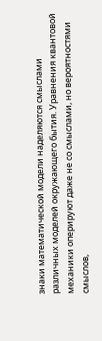знаки математической модели наделяются смыслами различных моделей окружающего бытия. Уравнения квантовой механики оперируют даже не со смыслами, но вероятностями смыслов,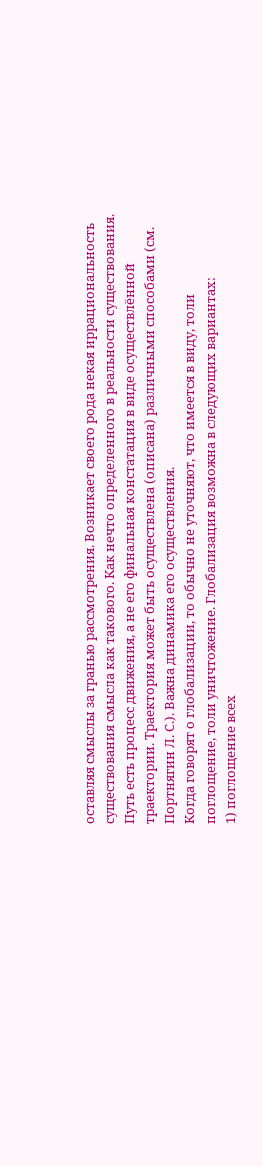оставляя смыслы за гранью рассмотрения. Возникает своего рода некая иррациональность существования смысла как такового. Как нечто определенного в реальности существования.
Путь есть процесс движения, а не его финальная констатация в виде осуществлённой траектории. Траектория может быть осуществлена (описана) различными способами (см. Портнягин Л. С.). Важна динамика его осуществления.
Когда говорят о глобализации, то обычно не уточняют, что имеется в виду, толи поглощение, толи уничтожение. Глобализация возможна в следующих вариантах:
1) поглощение всех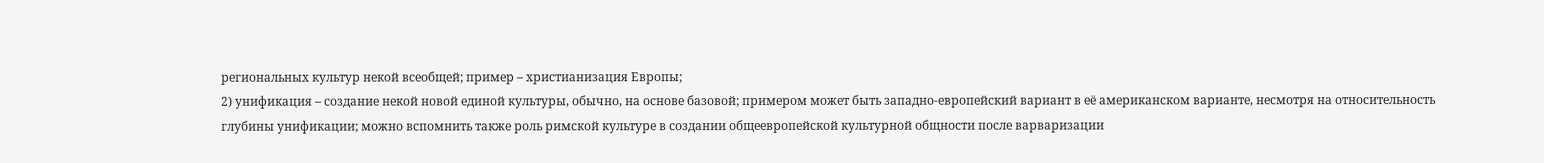региональных культур некой всеобщей; пример – христианизация Европы;
2) унификация – создание некой новой единой культуры, обычно, на основе базовой; примером может быть западно-европейский вариант в её американском варианте, несмотря на относительность глубины унификации; можно вспомнить также роль римской культуре в создании общеевропейской культурной общности после варваризации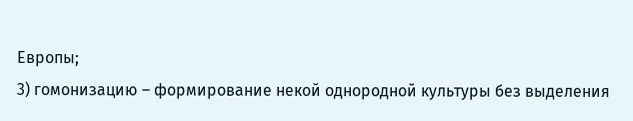Европы;
3) гомонизацию – формирование некой однородной культуры без выделения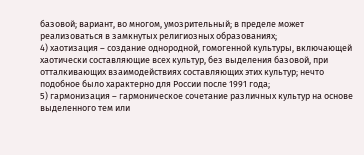базовой; вариант, во многом, умозрительный; в пределе может реализоваться в замкнутых религиозных образованиях;
4) хаотизация – создание однородной, гомогенной культуры, включающей хаотически составляющие всех культур, без выделения базовой, при отталкивающих взаимодействиях составляющих этих культур; нечто подобное было характерно для России после 1991 года;
5) гармонизация – гармоническое сочетание различных культур на основе выделенного тем или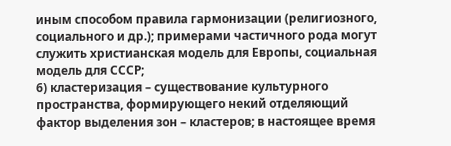иным способом правила гармонизации (религиозного, социального и др.); примерами частичного рода могут служить христианская модель для Европы, социальная модель для СССР;
6) кластеризация – существование культурного пространства, формирующего некий отделяющий фактор выделения зон – кластеров; в настоящее время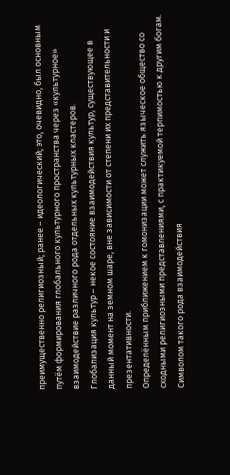преимущественно религиозный; ранее – идеологический; это, очевидно, был основным путём формирования глобального культурного пространства через «культурное» взаимодействие различного рода отдельных культурных кластеров.
Глобализация культур – некое состояние взаимодействия культур, существующее в данный момент на земном шаре, вне зависимости от степени их представительности и презентативности.
Определённым приближением к гомонизации может служить языческое общество со сходными религиозными представлениями, с практикуемой терпимостью к другим богам. Символом такого рода взаимодействия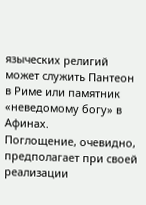языческих религий может служить Пантеон в Риме или памятник «неведомому богу» в Афинах.
Поглощение, очевидно, предполагает при своей реализации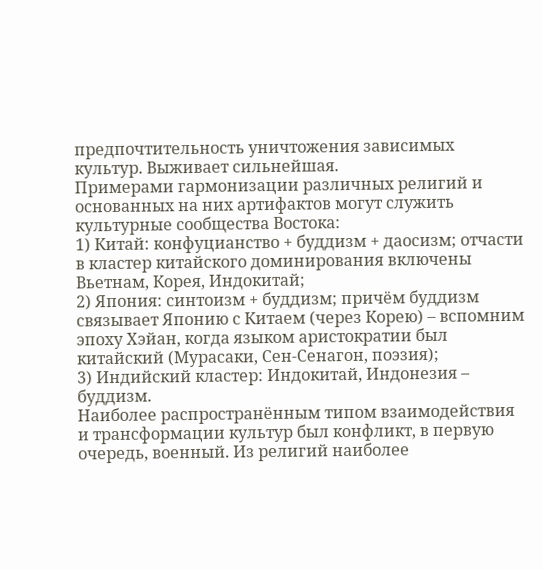предпочтительность уничтожения зависимых культур. Выживает сильнейшая.
Примерами гармонизации различных религий и основанных на них артифактов могут служить культурные сообщества Востока:
1) Китай: конфуцианство + буддизм + даосизм; отчасти в кластер китайского доминирования включены Вьетнам, Корея, Индокитай;
2) Япония: синтоизм + буддизм; причём буддизм связывает Японию с Китаем (через Корею) – вспомним эпоху Хэйан, когда языком аристократии был китайский (Мурасаки, Сен-Сенагон, поэзия);
3) Индийский кластер: Индокитай, Индонезия – буддизм.
Наиболее распространённым типом взаимодействия и трансформации культур был конфликт, в первую очередь, военный. Из религий наиболее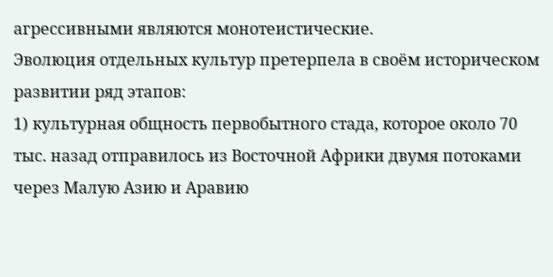агрессивными являются монотеистические.
Эволюция отдельных культур претерпела в своём историческом развитии ряд этапов:
1) культурная общность первобытного стада, которое около 70 тыс. назад отправилось из Восточной Африки двумя потоками через Малую Азию и Аравию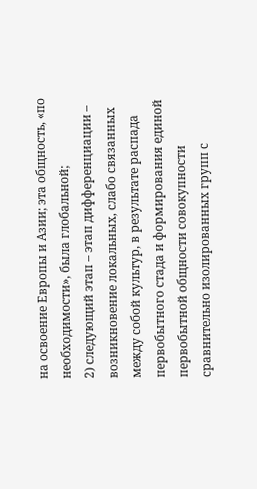на освоение Европы и Азии; эта общность, «по необходимости», была глобальной;
2) следующий этап – этап дифференциации – возникновение локальных, слабо связанных между собой культур, в результате распада первобытного стада и формирования единой первобытной общности совокупности сравнительно изолированных групп с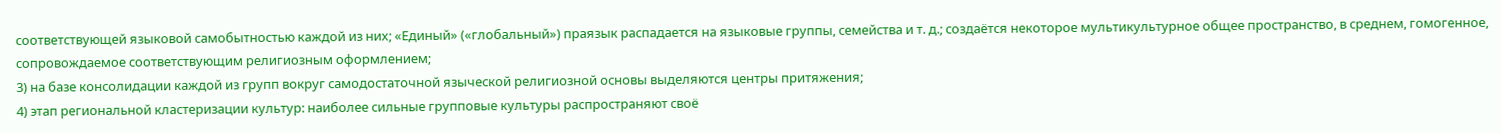соответствующей языковой самобытностью каждой из них; «Единый» («глобальный») праязык распадается на языковые группы, семейства и т. д.; создаётся некоторое мультикультурное общее пространство, в среднем, гомогенное, сопровождаемое соответствующим религиозным оформлением;
3) на базе консолидации каждой из групп вокруг самодостаточной языческой религиозной основы выделяются центры притяжения;
4) этап региональной кластеризации культур: наиболее сильные групповые культуры распространяют своё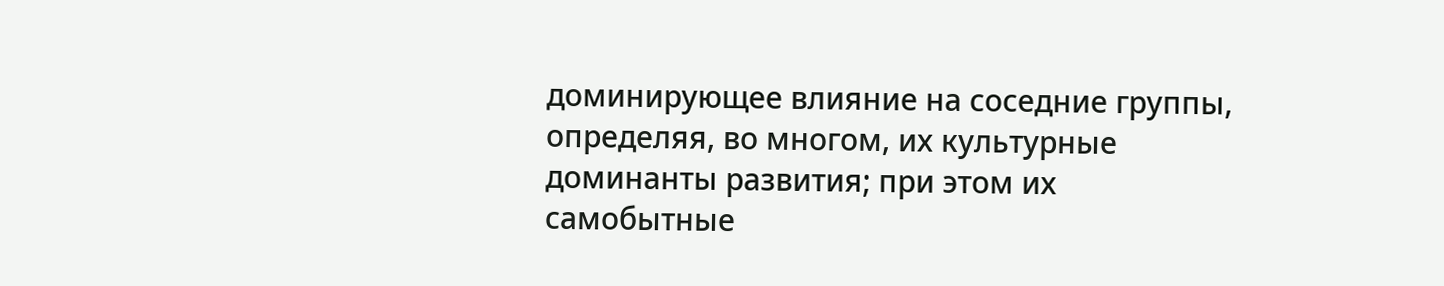доминирующее влияние на соседние группы, определяя, во многом, их культурные доминанты развития; при этом их самобытные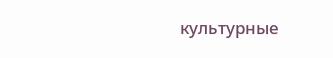культурные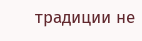традиции не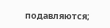подавляются;